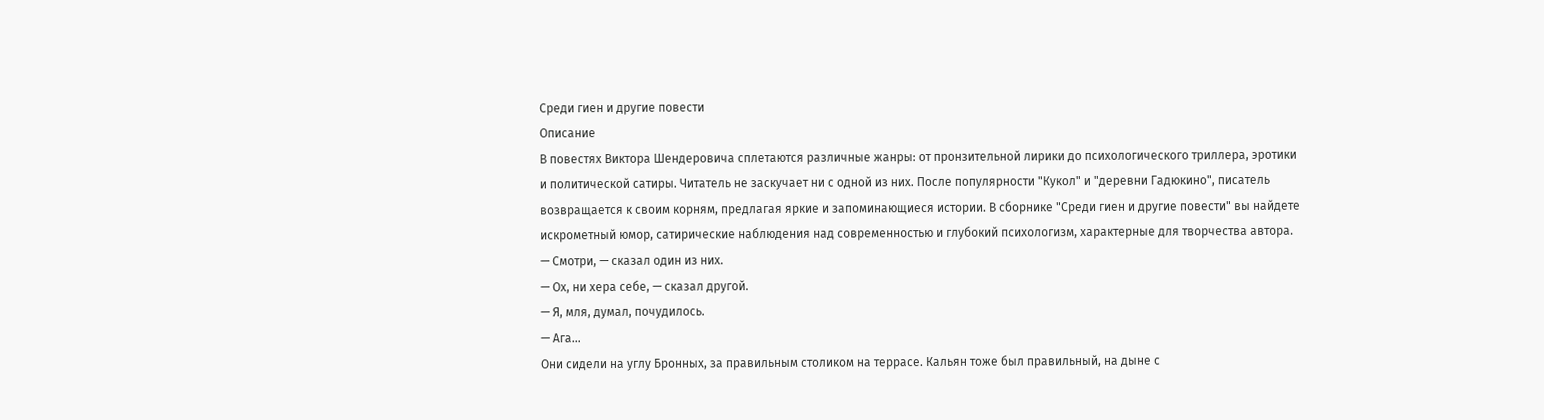Среди гиен и другие повести
Описание
В повестях Виктора Шендеровича сплетаются различные жанры: от пронзительной лирики до психологического триллера, эротики и политической сатиры. Читатель не заскучает ни с одной из них. После популярности "Кукол" и "деревни Гадюкино", писатель возвращается к своим корням, предлагая яркие и запоминающиеся истории. В сборнике "Среди гиен и другие повести" вы найдете искрометный юмор, сатирические наблюдения над современностью и глубокий психологизм, характерные для творчества автора.
— Смотри, — сказал один из них.
— Ох, ни хера себе, — сказал другой.
— Я, мля, думал, почудилось.
— Ага…
Они сидели на углу Бронных, за правильным столиком на террасе. Кальян тоже был правильный, на дыне с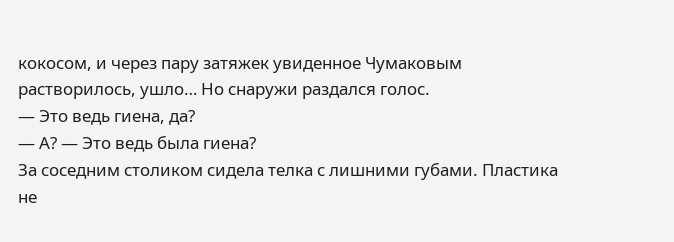кокосом, и через пару затяжек увиденное Чумаковым растворилось, ушло… Но снаружи раздался голос.
— Это ведь гиена, да?
— А? — Это ведь была гиена?
За соседним столиком сидела телка с лишними губами. Пластика не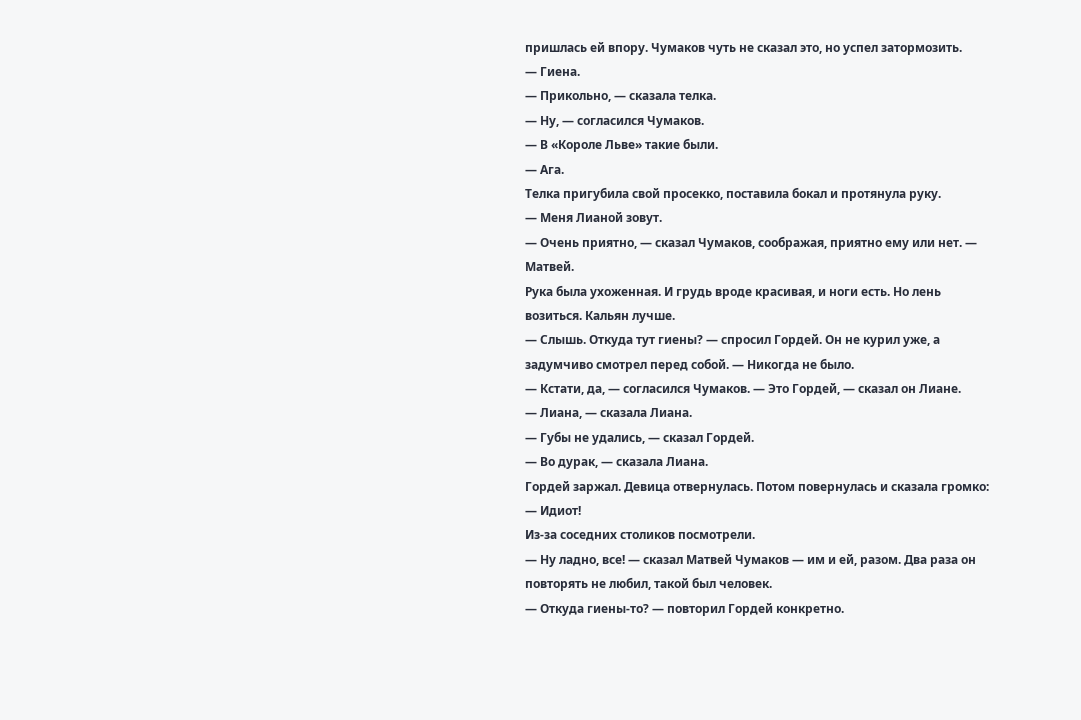пришлась ей впору. Чумаков чуть не сказал это, но успел затормозить.
— Гиена.
— Прикольно, — сказала телка.
— Ну, — согласился Чумаков.
— В «Короле Льве» такие были.
— Ага.
Телка пригубила свой просекко, поставила бокал и протянула руку.
— Меня Лианой зовут.
— Очень приятно, — сказал Чумаков, соображая, приятно ему или нет. — Матвей.
Рука была ухоженная. И грудь вроде красивая, и ноги есть. Но лень возиться. Кальян лучше.
— Слышь. Откуда тут гиены? — спросил Гордей. Он не курил уже, а задумчиво смотрел перед собой. — Никогда не было.
— Кстати, да, — согласился Чумаков. — Это Гордей, — сказал он Лиане.
— Лиана, — сказала Лиана.
— Губы не удались, — сказал Гордей.
— Во дурак, — сказала Лиана.
Гордей заржал. Девица отвернулась. Потом повернулась и сказала громко:
— Идиот!
Из-за соседних столиков посмотрели.
— Ну ладно, все! — сказал Матвей Чумаков — им и ей, разом. Два раза он повторять не любил, такой был человек.
— Откуда гиены-то? — повторил Гордей конкретно.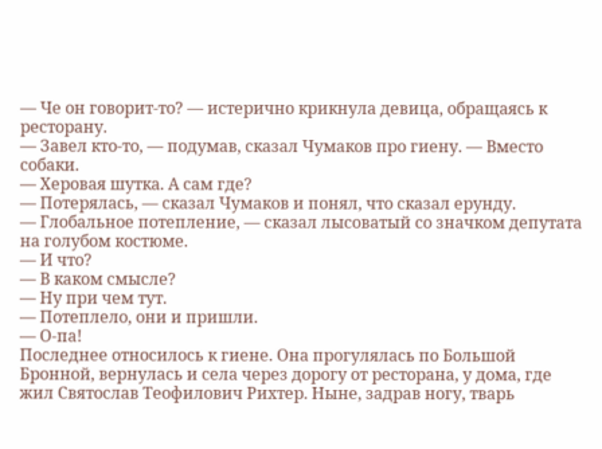— Че он говорит-то? — истерично крикнула девица, обращаясь к ресторану.
— Завел кто-то, — подумав, сказал Чумаков про гиену. — Вместо собаки.
— Херовая шутка. А сам где?
— Потерялась, — сказал Чумаков и понял, что сказал ерунду.
— Глобальное потепление, — сказал лысоватый со значком депутата на голубом костюме.
— И что?
— В каком смысле?
— Ну при чем тут.
— Потеплело, они и пришли.
— О-па!
Последнее относилось к гиене. Она прогулялась по Большой Бронной, вернулась и села через дорогу от ресторана, у дома, где жил Святослав Теофилович Рихтер. Ныне, задрав ногу, тварь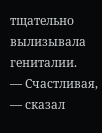тщательно вылизывала гениталии.
— Счастливая, — сказал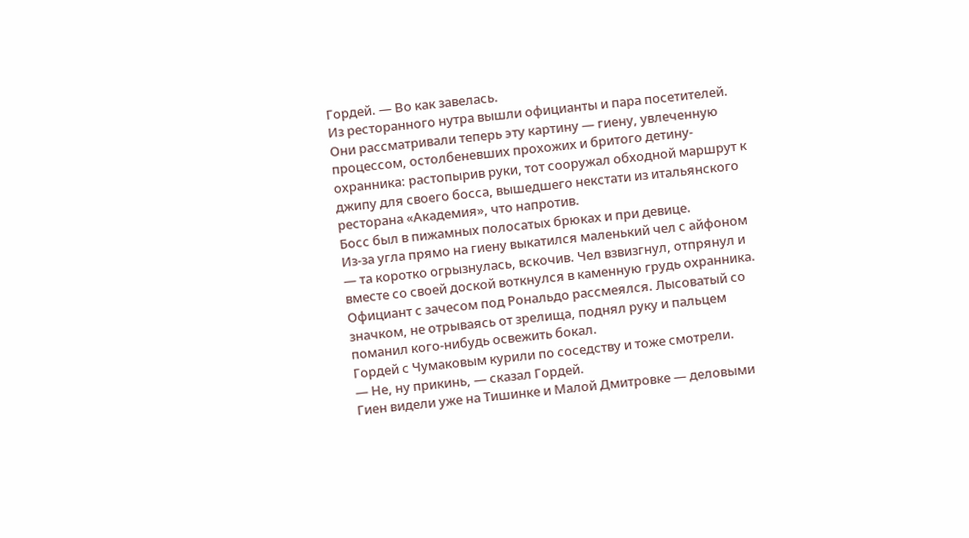Гордей. — Во как завелась.
Из ресторанного нутра вышли официанты и пара посетителей. Они рассматривали теперь эту картину — гиену, увлеченную процессом, остолбеневших прохожих и бритого детину-охранника: растопырив руки, тот сооружал обходной маршрут к джипу для своего босса, вышедшего некстати из итальянского ресторана «Академия», что напротив.
Босс был в пижамных полосатых брюках и при девице.
Из-за угла прямо на гиену выкатился маленький чел с айфоном — та коротко огрызнулась, вскочив. Чел взвизгнул, отпрянул и вместе со своей доской воткнулся в каменную грудь охранника.
Официант с зачесом под Рональдо рассмеялся. Лысоватый со значком, не отрываясь от зрелища, поднял руку и пальцем поманил кого-нибудь освежить бокал.
Гордей с Чумаковым курили по соседству и тоже смотрели.
— Не, ну прикинь, — сказал Гордей.
Гиен видели уже на Тишинке и Малой Дмитровке — деловыми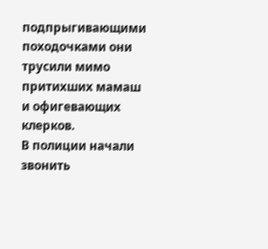подпрыгивающими походочками они трусили мимо притихших мамаш и офигевающих клерков.
В полиции начали звонить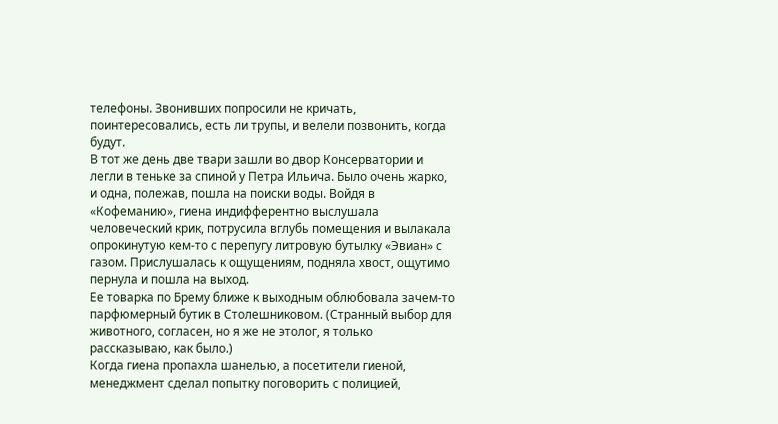телефоны. Звонивших попросили не кричать, поинтересовались, есть ли трупы, и велели позвонить, когда будут.
В тот же день две твари зашли во двор Консерватории и легли в теньке за спиной у Петра Ильича. Было очень жарко, и одна, полежав, пошла на поиски воды. Войдя в «Кофеманию», гиена индифферентно выслушала человеческий крик, потрусила вглубь помещения и вылакала опрокинутую кем-то с перепугу литровую бутылку «Эвиан» с газом. Прислушалась к ощущениям, подняла хвост, ощутимо пернула и пошла на выход.
Ее товарка по Брему ближе к выходным облюбовала зачем-то парфюмерный бутик в Столешниковом. (Странный выбор для животного, согласен, но я же не этолог, я только рассказываю, как было.)
Когда гиена пропахла шанелью, а посетители гиеной, менеджмент сделал попытку поговорить с полицией,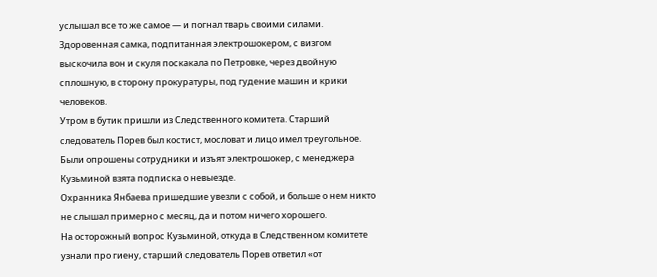услышал все то же самое — и погнал тварь своими силами. Здоровенная самка, подпитанная электрошокером, с визгом выскочила вон и скуля поскакала по Петровке, через двойную сплошную, в сторону прокуратуры, под гудение машин и крики человеков.
Утром в бутик пришли из Следственного комитета. Старший следователь Порев был костист, мословат и лицо имел треугольное. Были опрошены сотрудники и изъят электрошокер, с менеджера Кузьминой взята подписка о невыезде.
Охранника Янбаева пришедшие увезли с собой, и больше о нем никто не слышал примерно с месяц, да и потом ничего хорошего.
На осторожный вопрос Кузьминой, откуда в Следственном комитете узнали про гиену, старший следователь Порев ответил «от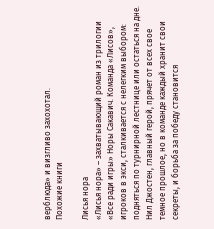верблюда» и визгливо захохотал.
Похожие книги

Лисья нора
«Лисья нора» – захватывающий роман из трилогии «Все ради игры» Норы Сакавич. Команда «Лисов», игроков в экси, сталкивается с нелегким выбором: подняться по турнирной лестнице или остаться на дне. Нил Джостен, главный герой, прячет от всех свое темное прошлое, но в команде каждый хранит свои секреты, и борьба за победу становится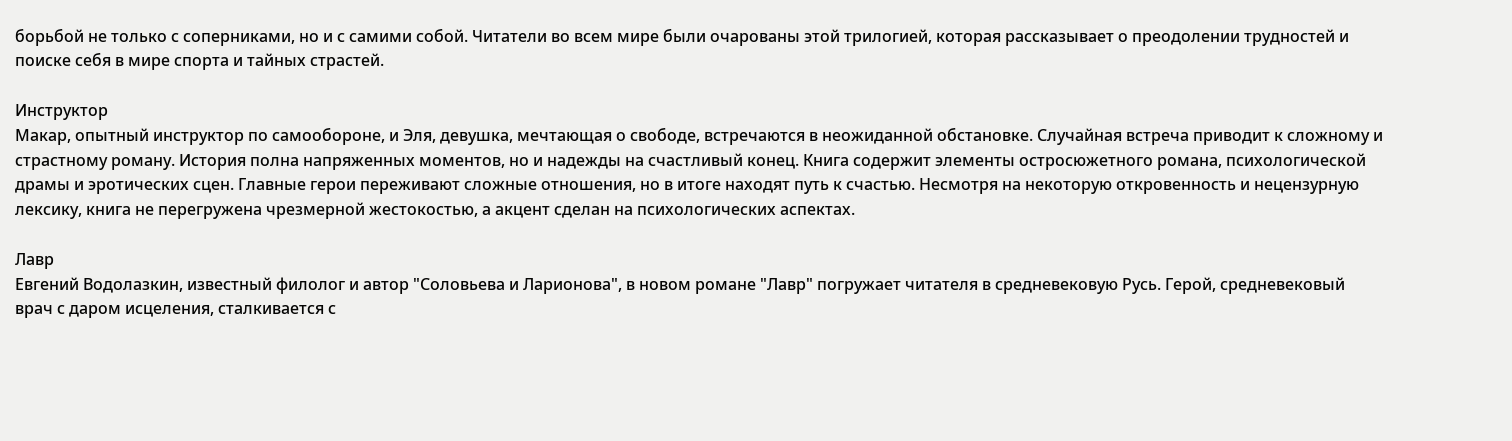борьбой не только с соперниками, но и с самими собой. Читатели во всем мире были очарованы этой трилогией, которая рассказывает о преодолении трудностей и поиске себя в мире спорта и тайных страстей.

Инструктор
Макар, опытный инструктор по самообороне, и Эля, девушка, мечтающая о свободе, встречаются в неожиданной обстановке. Случайная встреча приводит к сложному и страстному роману. История полна напряженных моментов, но и надежды на счастливый конец. Книга содержит элементы остросюжетного романа, психологической драмы и эротических сцен. Главные герои переживают сложные отношения, но в итоге находят путь к счастью. Несмотря на некоторую откровенность и нецензурную лексику, книга не перегружена чрезмерной жестокостью, а акцент сделан на психологических аспектах.

Лавр
Евгений Водолазкин, известный филолог и автор "Соловьева и Ларионова", в новом романе "Лавр" погружает читателя в средневековую Русь. Герой, средневековый врач с даром исцеления, сталкивается с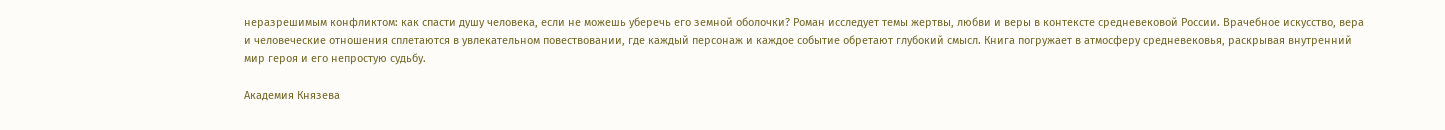неразрешимым конфликтом: как спасти душу человека, если не можешь уберечь его земной оболочки? Роман исследует темы жертвы, любви и веры в контексте средневековой России. Врачебное искусство, вера и человеческие отношения сплетаются в увлекательном повествовании, где каждый персонаж и каждое событие обретают глубокий смысл. Книга погружает в атмосферу средневековья, раскрывая внутренний мир героя и его непростую судьбу.

Академия Князева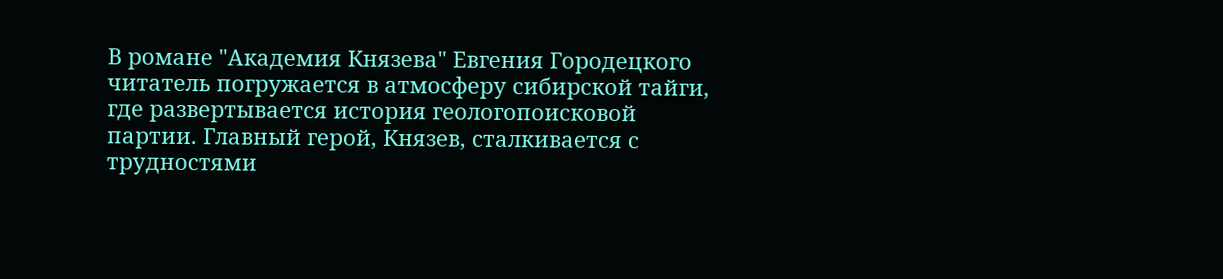В романе "Академия Князева" Евгения Городецкого читатель погружается в атмосферу сибирской тайги, где развертывается история геологопоисковой партии. Главный герой, Князев, сталкивается с трудностями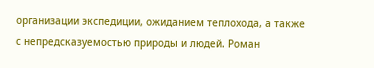организации экспедиции, ожиданием теплохода, а также с непредсказуемостью природы и людей. Роман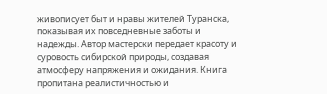живописует быт и нравы жителей Туранска, показывая их повседневные заботы и надежды. Автор мастерски передает красоту и суровость сибирской природы, создавая атмосферу напряжения и ожидания. Книга пропитана реалистичностью и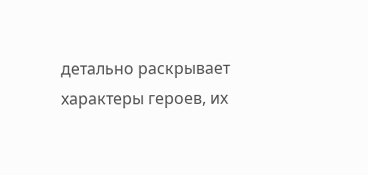детально раскрывает характеры героев, их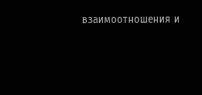взаимоотношения и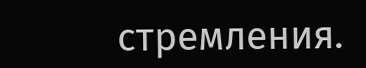стремления.